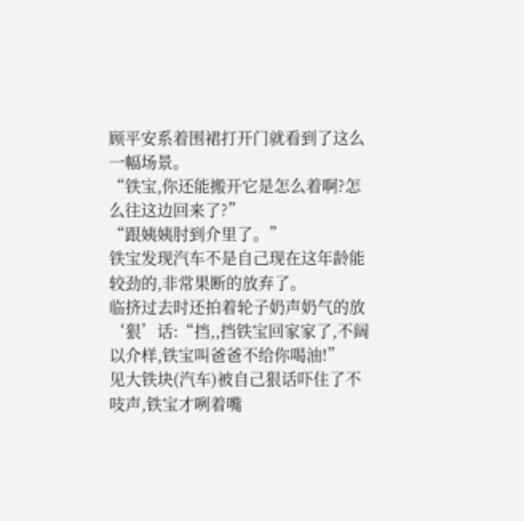顾平安系着围裙打开门就看到了这么一幅场景。
“铁宝,你还能搬开它是怎么着啊?怎么往这边回来了?”
“跟姨姨肘到介里了。”
铁宝发现汽车不是自己现在这年龄能较劲的,非常果断的放弃了。
临挤过去时还拍着轮子奶声奶气的放‘狠’话:“挡,,挡铁宝回家家了,不阔以介样,铁宝叫爸爸不给你喝油!”
见大铁块(汽车)被自己狠话吓住了不吱声,铁宝才咧着嘴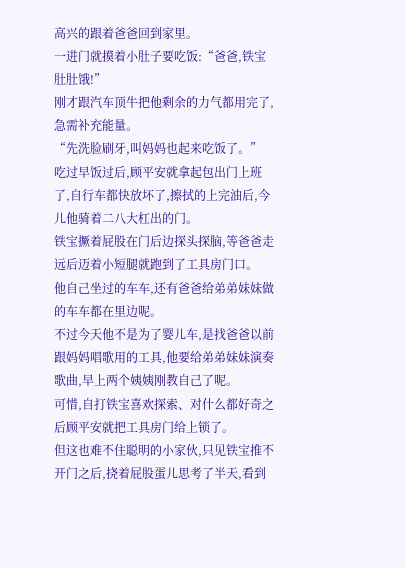高兴的跟着爸爸回到家里。
一进门就摸着小肚子要吃饭:“爸爸,铁宝肚肚饿!”
刚才跟汽车顶牛把他剩余的力气都用完了,急需补充能量。
“先洗脸刷牙,叫妈妈也起来吃饭了。”
吃过早饭过后,顾平安就拿起包出门上班了,自行车都快放坏了,擦拭的上完油后,今儿他骑着二八大杠出的门。
铁宝撅着屁股在门后边探头探脑,等爸爸走远后迈着小短腿就跑到了工具房门口。
他自己坐过的车车,还有爸爸给弟弟妹妹做的车车都在里边呢。
不过今天他不是为了婴儿车,是找爸爸以前跟妈妈唱歌用的工具,他要给弟弟妹妹演奏歌曲,早上两个姨姨刚教自己了呢。
可惜,自打铁宝喜欢探索、对什么都好奇之后顾平安就把工具房门给上锁了。
但这也难不住聪明的小家伙,只见铁宝推不开门之后,挠着屁股蛋儿思考了半天,看到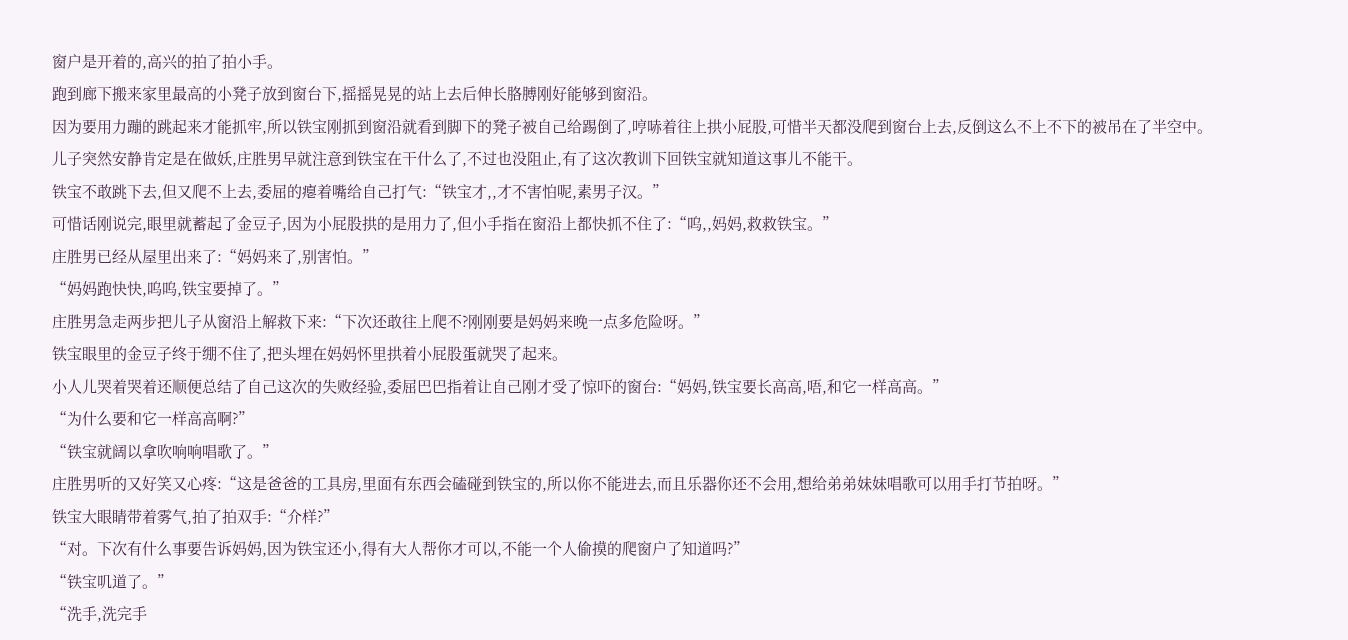窗户是开着的,高兴的拍了拍小手。
跑到廊下搬来家里最高的小凳子放到窗台下,摇摇晃晃的站上去后伸长胳膊刚好能够到窗沿。
因为要用力蹦的跳起来才能抓牢,所以铁宝刚抓到窗沿就看到脚下的凳子被自己给踢倒了,哼哧着往上拱小屁股,可惜半天都没爬到窗台上去,反倒这么不上不下的被吊在了半空中。
儿子突然安静肯定是在做妖,庄胜男早就注意到铁宝在干什么了,不过也没阻止,有了这次教训下回铁宝就知道这事儿不能干。
铁宝不敢跳下去,但又爬不上去,委屈的瘪着嘴给自己打气:“铁宝才,,才不害怕呢,素男子汉。”
可惜话刚说完,眼里就蓄起了金豆子,因为小屁股拱的是用力了,但小手指在窗沿上都快抓不住了:“呜,,妈妈,救救铁宝。”
庄胜男已经从屋里出来了:“妈妈来了,别害怕。”
“妈妈跑快快,呜呜,铁宝要掉了。”
庄胜男急走两步把儿子从窗沿上解救下来:“下次还敢往上爬不?刚刚要是妈妈来晚一点多危险呀。”
铁宝眼里的金豆子终于绷不住了,把头埋在妈妈怀里拱着小屁股蛋就哭了起来。
小人儿哭着哭着还顺便总结了自己这次的失败经验,委屈巴巴指着让自己刚才受了惊吓的窗台:“妈妈,铁宝要长高高,唔,和它一样高高。”
“为什么要和它一样高高啊?”
“铁宝就阔以拿吹响响唱歌了。”
庄胜男听的又好笑又心疼:“这是爸爸的工具房,里面有东西会磕碰到铁宝的,所以你不能进去,而且乐器你还不会用,想给弟弟妹妹唱歌可以用手打节拍呀。”
铁宝大眼睛带着雾气,拍了拍双手:“介样?”
“对。下次有什么事要告诉妈妈,因为铁宝还小,得有大人帮你才可以,不能一个人偷摸的爬窗户了知道吗?”
“铁宝叽道了。”
“洗手,洗完手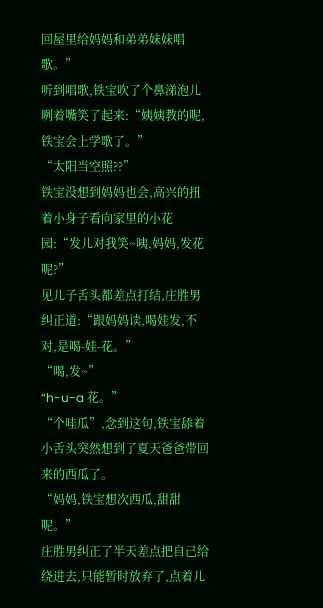回屋里给妈妈和弟弟妹妹唱歌。”
听到唱歌,铁宝吹了个鼻涕泡儿咧着嘴笑了起来:“姨姨教的呢,铁宝会上学歌了。”
“太阳当空照??”
铁宝没想到妈妈也会,高兴的扭着小身子看向家里的小花园:“发儿对我笑~咦,妈妈,发花呢?”
见儿子舌头都差点打结,庄胜男纠正道:“跟妈妈读,喝娃发,不对,是喝-娃-花。”
“喝,发~”
“h-u-a 花。”
“个哇瓜”,念到这句,铁宝舔着小舌头突然想到了夏天爸爸带回来的西瓜了。
“妈妈,铁宝想次西瓜,甜甜呢。”
庄胜男纠正了半天差点把自己给绕进去,只能暂时放弃了,点着儿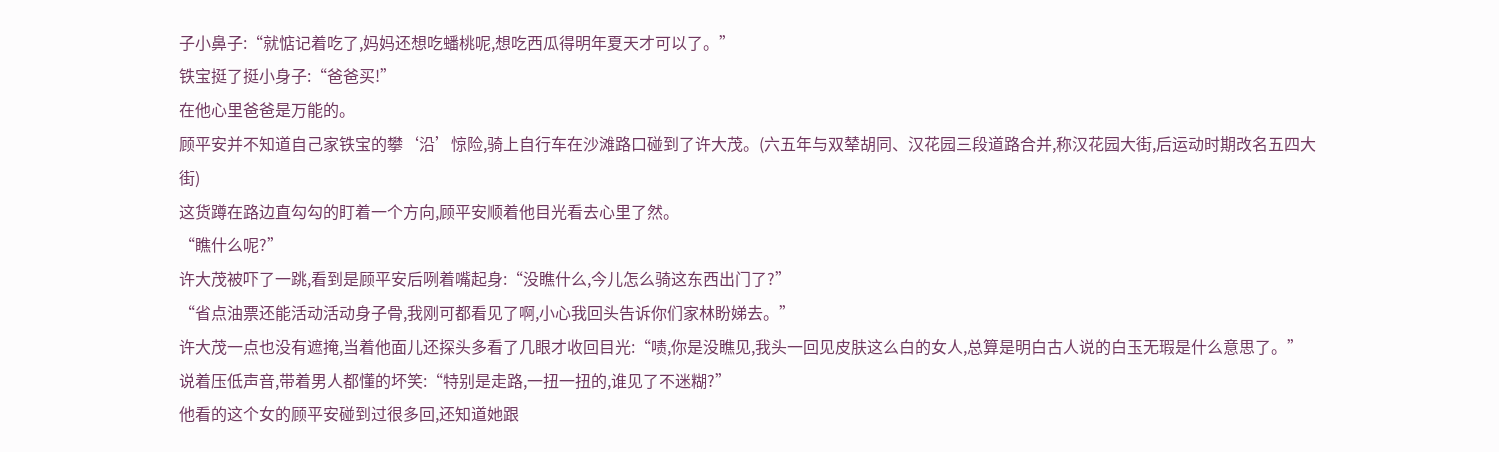子小鼻子:“就惦记着吃了,妈妈还想吃蟠桃呢,想吃西瓜得明年夏天才可以了。”
铁宝挺了挺小身子:“爸爸买!”
在他心里爸爸是万能的。
顾平安并不知道自己家铁宝的攀‘沿’惊险,骑上自行车在沙滩路口碰到了许大茂。(六五年与双辇胡同、汉花园三段道路合并,称汉花园大街,后运动时期改名五四大街)
这货蹲在路边直勾勾的盯着一个方向,顾平安顺着他目光看去心里了然。
“瞧什么呢?”
许大茂被吓了一跳,看到是顾平安后咧着嘴起身:“没瞧什么,今儿怎么骑这东西出门了?”
“省点油票还能活动活动身子骨,我刚可都看见了啊,小心我回头告诉你们家林盼娣去。”
许大茂一点也没有遮掩,当着他面儿还探头多看了几眼才收回目光:“啧,你是没瞧见,我头一回见皮肤这么白的女人,总算是明白古人说的白玉无瑕是什么意思了。”
说着压低声音,带着男人都懂的坏笑:“特别是走路,一扭一扭的,谁见了不迷糊?”
他看的这个女的顾平安碰到过很多回,还知道她跟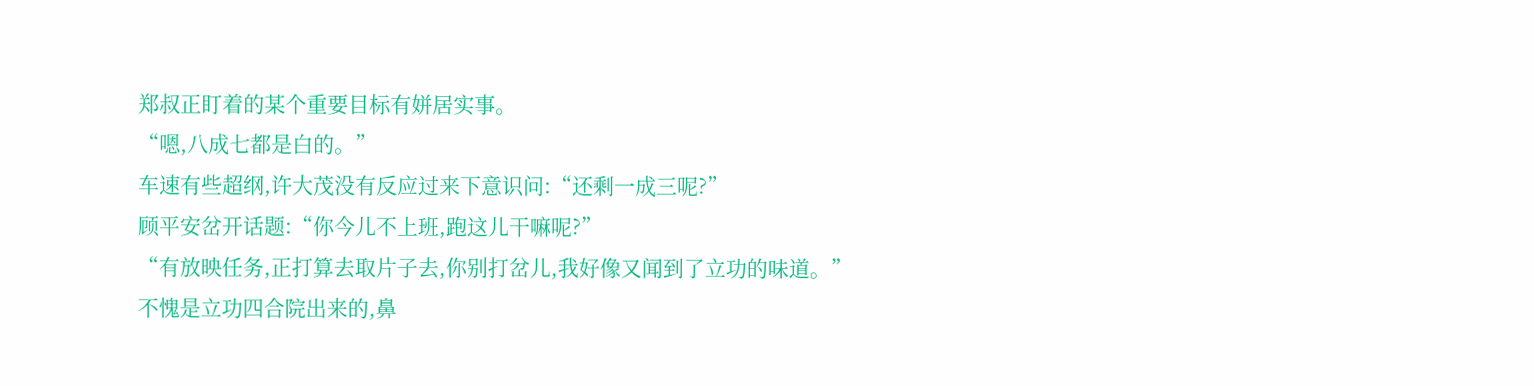郑叔正盯着的某个重要目标有姘居实事。
“嗯,八成七都是白的。”
车速有些超纲,许大茂没有反应过来下意识问:“还剩一成三呢?”
顾平安岔开话题:“你今儿不上班,跑这儿干嘛呢?”
“有放映任务,正打算去取片子去,你别打岔儿,我好像又闻到了立功的味道。”
不愧是立功四合院出来的,鼻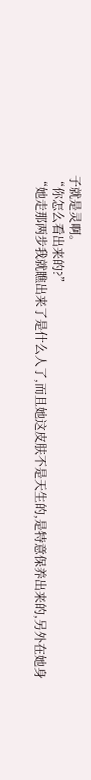子就是灵啊。
“你怎么看出来的?”
“她走那两步我就瞧出来了是什么人了,而且她这皮肤不是天生的,是特意保养出来的,另外在她身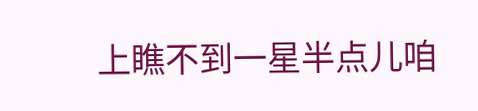上瞧不到一星半点儿咱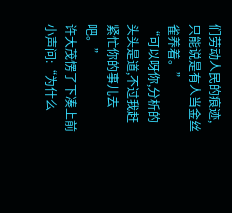们劳动人民的痕迹,只能说是有人当金丝雀养着。”
“可以呀你,分析的头头是道,不过我赶紧忙你的事儿去吧。”
许大茂愣了下凑上前小声问:“为什么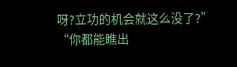呀?立功的机会就这么没了?”
“你都能瞧出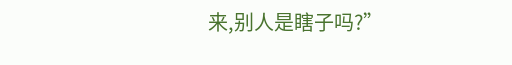来,别人是瞎子吗?”